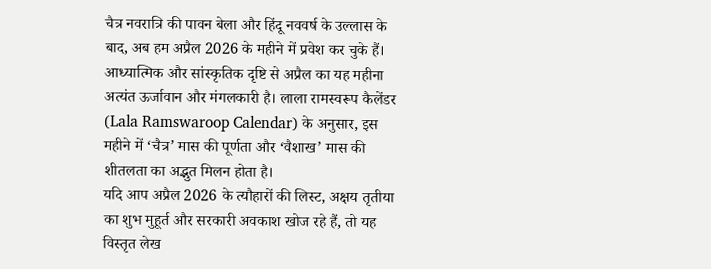चैत्र नवरात्रि की पावन बेला और हिंदू नववर्ष के उल्लास के बाद, अब हम अप्रैल 2026 के महीने में प्रवेश कर चुके हैं। आध्यात्मिक और सांस्कृतिक दृष्टि से अप्रैल का यह महीना अत्यंत ऊर्जावान और मंगलकारी है। लाला रामस्वरूप कैलेंडर (Lala Ramswaroop Calendar) के अनुसार, इस महीने में ‘चैत्र’ मास की पूर्णता और ‘वैशाख’ मास की शीतलता का अद्भुत मिलन होता है।
यदि आप अप्रैल 2026 के त्यौहारों की लिस्ट, अक्षय तृतीया का शुभ मुहूर्त और सरकारी अवकाश खोज रहे हैं, तो यह विस्तृत लेख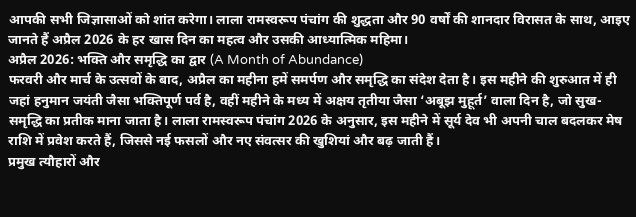आपकी सभी जिज्ञासाओं को शांत करेगा। लाला रामस्वरूप पंचांग की शुद्धता और 90 वर्षों की शानदार विरासत के साथ, आइए जानते हैं अप्रैल 2026 के हर खास दिन का महत्व और उसकी आध्यात्मिक महिमा।
अप्रैल 2026: भक्ति और समृद्धि का द्वार (A Month of Abundance)
फरवरी और मार्च के उत्सवों के बाद, अप्रैल का महीना हमें समर्पण और समृद्धि का संदेश देता है। इस महीने की शुरुआत में ही जहां हनुमान जयंती जैसा भक्तिपूर्ण पर्व है, वहीं महीने के मध्य में अक्षय तृतीया जैसा ‘अबूझ मुहूर्त’ वाला दिन है, जो सुख-समृद्धि का प्रतीक माना जाता है। लाला रामस्वरूप पंचांग 2026 के अनुसार, इस महीने में सूर्य देव भी अपनी चाल बदलकर मेष राशि में प्रवेश करते हैं, जिससे नई फसलों और नए संवत्सर की खुशियां और बढ़ जाती हैं।
प्रमुख त्यौहारों और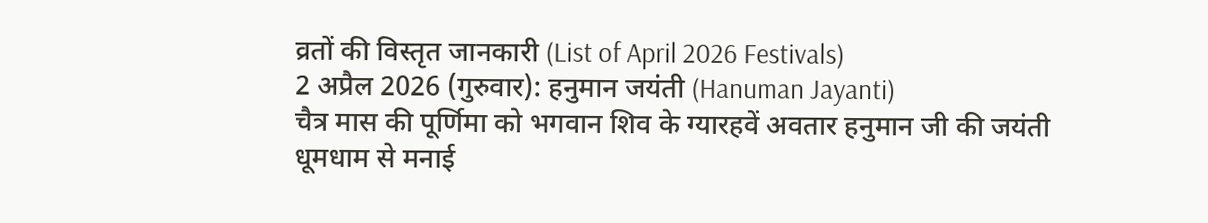व्रतों की विस्तृत जानकारी (List of April 2026 Festivals)
2 अप्रैल 2026 (गुरुवार): हनुमान जयंती (Hanuman Jayanti)
चैत्र मास की पूर्णिमा को भगवान शिव के ग्यारहवें अवतार हनुमान जी की जयंती धूमधाम से मनाई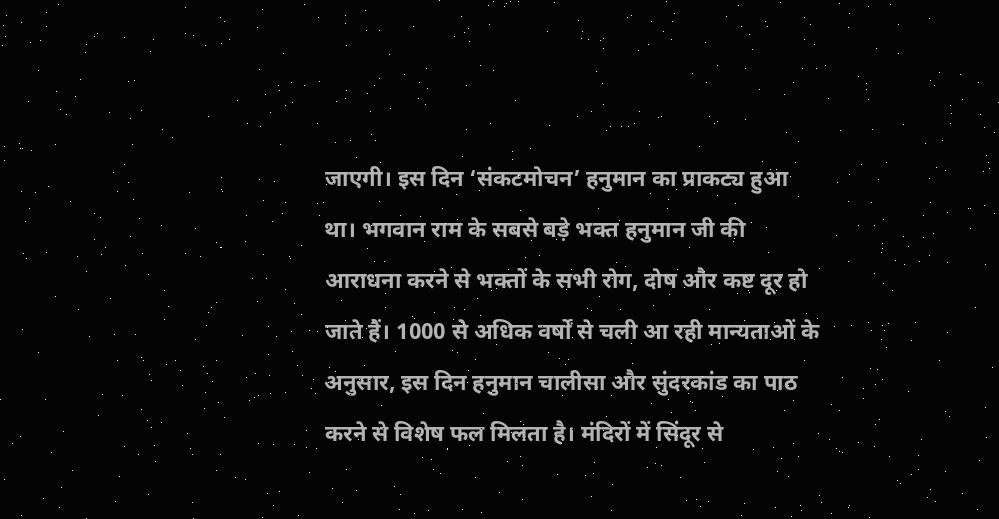जाएगी। इस दिन ‘संकटमोचन’ हनुमान का प्राकट्य हुआ था। भगवान राम के सबसे बड़े भक्त हनुमान जी की आराधना करने से भक्तों के सभी रोग, दोष और कष्ट दूर हो जाते हैं। 1000 से अधिक वर्षों से चली आ रही मान्यताओं के अनुसार, इस दिन हनुमान चालीसा और सुंदरकांड का पाठ करने से विशेष फल मिलता है। मंदिरों में सिंदूर से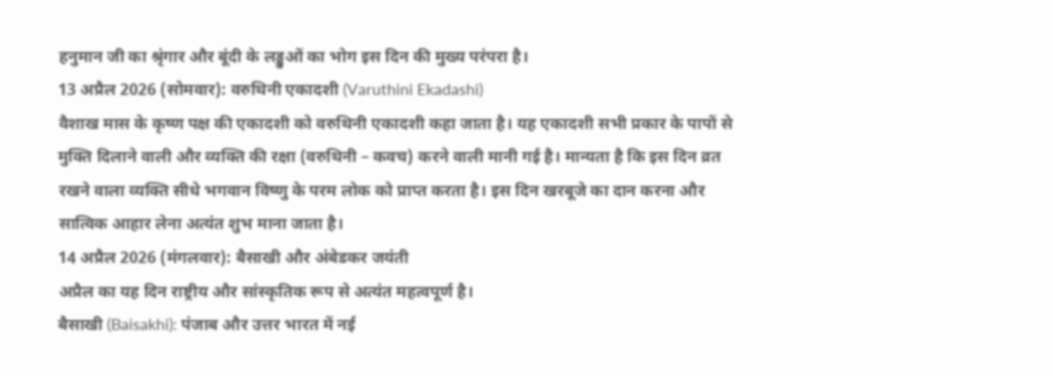हनुमान जी का श्रृंगार और बूंदी के लड्डुओं का भोग इस दिन की मुख्य परंपरा है।
13 अप्रैल 2026 (सोमवार): वरुथिनी एकादशी (Varuthini Ekadashi)
वैशाख मास के कृष्ण पक्ष की एकादशी को वरुथिनी एकादशी कहा जाता है। यह एकादशी सभी प्रकार के पापों से मुक्ति दिलाने वाली और व्यक्ति की रक्षा (वरुथिनी – कवच) करने वाली मानी गई है। मान्यता है कि इस दिन व्रत रखने वाला व्यक्ति सीधे भगवान विष्णु के परम लोक को प्राप्त करता है। इस दिन खरबूजे का दान करना और सात्विक आहार लेना अत्यंत शुभ माना जाता है।
14 अप्रैल 2026 (मंगलवार): बैसाखी और अंबेडकर जयंती
अप्रैल का यह दिन राष्ट्रीय और सांस्कृतिक रूप से अत्यंत महत्वपूर्ण है।
बैसाखी (Baisakhi): पंजाब और उत्तर भारत में नई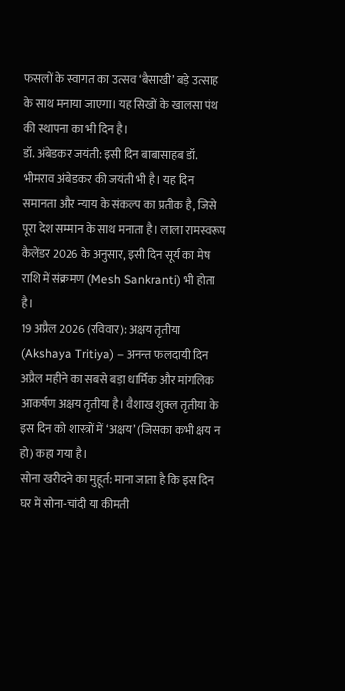फसलों के स्वागत का उत्सव ‘बैसाखी’ बड़े उत्साह के साथ मनाया जाएगा। यह सिखों के खालसा पंथ की स्थापना का भी दिन है।
डॉ. अंबेडकर जयंती: इसी दिन बाबासाहब डॉ. भीमराव अंबेडकर की जयंती भी है। यह दिन समानता और न्याय के संकल्प का प्रतीक है, जिसे पूरा देश सम्मान के साथ मनाता है। लाला रामस्वरूप कैलेंडर 2026 के अनुसार, इसी दिन सूर्य का मेष राशि में संक्रमण (Mesh Sankranti) भी होता है।
19 अप्रैल 2026 (रविवार): अक्षय तृतीया (Akshaya Tritiya) – अनन्त फलदायी दिन
अप्रैल महीने का सबसे बड़ा धार्मिक और मांगलिक आकर्षण अक्षय तृतीया है। वैशाख शुक्ल तृतीया के इस दिन को शास्त्रों में ‘अक्षय’ (जिसका कभी क्षय न हो) कहा गया है।
सोना खरीदने का मुहूर्त: माना जाता है कि इस दिन घर में सोना-चांदी या कीमती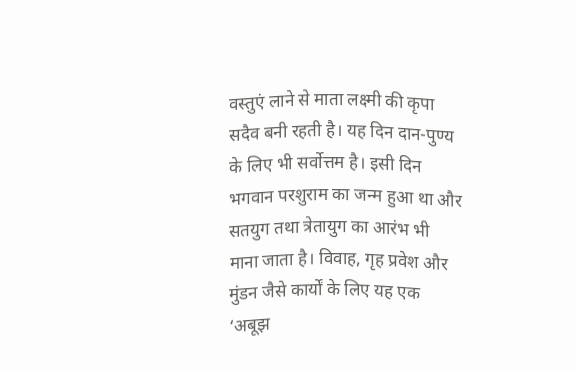वस्तुएं लाने से माता लक्ष्मी की कृपा सदैव बनी रहती है। यह दिन दान-पुण्य के लिए भी सर्वोत्तम है। इसी दिन भगवान परशुराम का जन्म हुआ था और सतयुग तथा त्रेतायुग का आरंभ भी माना जाता है। विवाह, गृह प्रवेश और मुंडन जैसे कार्यों के लिए यह एक ‘अबूझ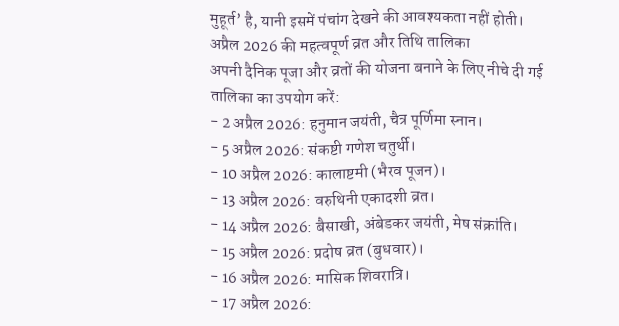मुहूर्त’ है, यानी इसमें पंचांग देखने की आवश्यकता नहीं होती।
अप्रैल 2026 की महत्वपूर्ण व्रत और तिथि तालिका
अपनी दैनिक पूजा और व्रतों की योजना बनाने के लिए नीचे दी गई तालिका का उपयोग करें:
- 2 अप्रैल 2026: हनुमान जयंती, चैत्र पूर्णिमा स्नान।
- 5 अप्रैल 2026: संकष्टी गणेश चतुर्थी।
- 10 अप्रैल 2026: कालाष्टमी (भैरव पूजन)।
- 13 अप्रैल 2026: वरुथिनी एकादशी व्रत।
- 14 अप्रैल 2026: बैसाखी, अंबेडकर जयंती, मेष संक्रांति।
- 15 अप्रैल 2026: प्रदोष व्रत (बुधवार)।
- 16 अप्रैल 2026: मासिक शिवरात्रि।
- 17 अप्रैल 2026: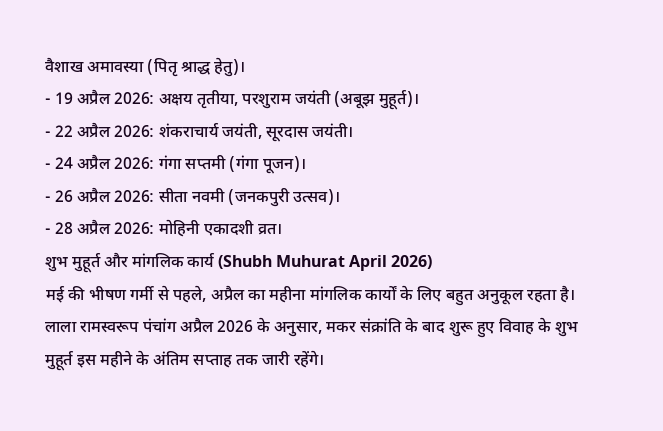वैशाख अमावस्या (पितृ श्राद्ध हेतु)।
- 19 अप्रैल 2026: अक्षय तृतीया, परशुराम जयंती (अबूझ मुहूर्त)।
- 22 अप्रैल 2026: शंकराचार्य जयंती, सूरदास जयंती।
- 24 अप्रैल 2026: गंगा सप्तमी (गंगा पूजन)।
- 26 अप्रैल 2026: सीता नवमी (जनकपुरी उत्सव)।
- 28 अप्रैल 2026: मोहिनी एकादशी व्रत।
शुभ मुहूर्त और मांगलिक कार्य (Shubh Muhurat April 2026)
मई की भीषण गर्मी से पहले, अप्रैल का महीना मांगलिक कार्यों के लिए बहुत अनुकूल रहता है। लाला रामस्वरूप पंचांग अप्रैल 2026 के अनुसार, मकर संक्रांति के बाद शुरू हुए विवाह के शुभ मुहूर्त इस महीने के अंतिम सप्ताह तक जारी रहेंगे।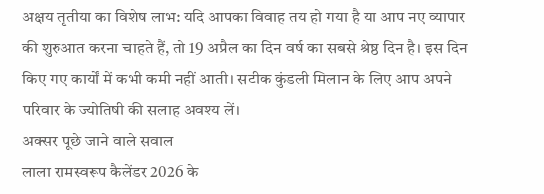अक्षय तृतीया का विशेष लाभ: यदि आपका विवाह तय हो गया है या आप नए व्यापार की शुरुआत करना चाहते हैं, तो 19 अप्रैल का दिन वर्ष का सबसे श्रेष्ठ दिन है। इस दिन किए गए कार्यों में कभी कमी नहीं आती। सटीक कुंडली मिलान के लिए आप अपने परिवार के ज्योतिषी की सलाह अवश्य लें।
अक्सर पूछे जाने वाले सवाल
लाला रामस्वरूप कैलेंडर 2026 के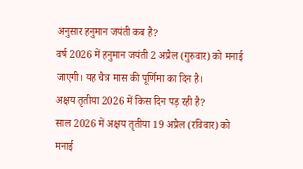अनुसार हनुमान जयंती कब है?
वर्ष 2026 में हनुमान जयंती 2 अप्रैल (गुरुवार) को मनाई जाएगी। यह चैत्र मास की पूर्णिमा का दिन है।
अक्षय तृतीया 2026 में किस दिन पड़ रही है?
साल 2026 में अक्षय तृतीया 19 अप्रैल (रविवार) को मनाई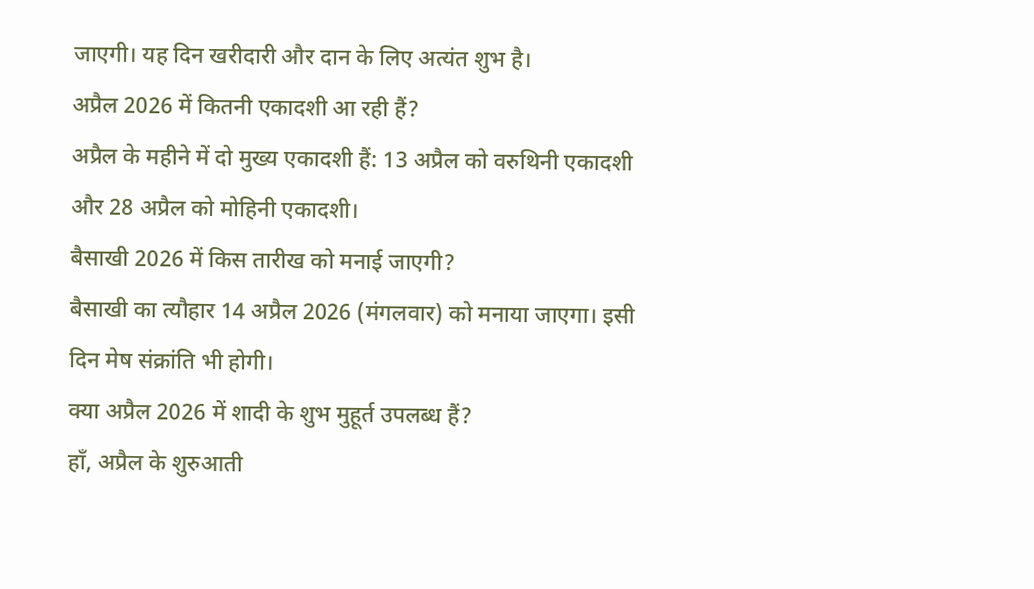जाएगी। यह दिन खरीदारी और दान के लिए अत्यंत शुभ है।
अप्रैल 2026 में कितनी एकादशी आ रही हैं?
अप्रैल के महीने में दो मुख्य एकादशी हैं: 13 अप्रैल को वरुथिनी एकादशी और 28 अप्रैल को मोहिनी एकादशी।
बैसाखी 2026 में किस तारीख को मनाई जाएगी?
बैसाखी का त्यौहार 14 अप्रैल 2026 (मंगलवार) को मनाया जाएगा। इसी दिन मेष संक्रांति भी होगी।
क्या अप्रैल 2026 में शादी के शुभ मुहूर्त उपलब्ध हैं?
हाँ, अप्रैल के शुरुआती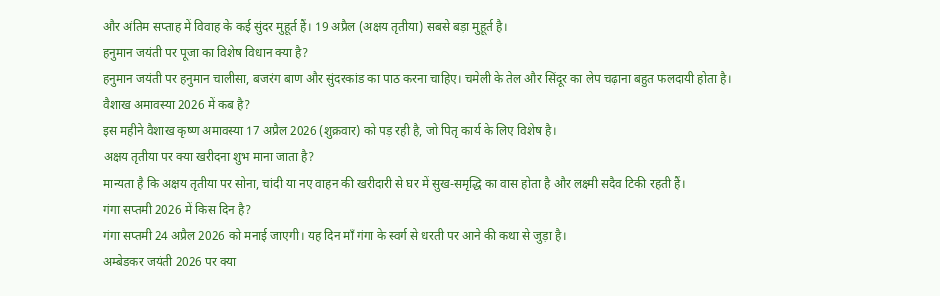और अंतिम सप्ताह में विवाह के कई सुंदर मुहूर्त हैं। 19 अप्रैल (अक्षय तृतीया) सबसे बड़ा मुहूर्त है।
हनुमान जयंती पर पूजा का विशेष विधान क्या है?
हनुमान जयंती पर हनुमान चालीसा, बजरंग बाण और सुंदरकांड का पाठ करना चाहिए। चमेली के तेल और सिंदूर का लेप चढ़ाना बहुत फलदायी होता है।
वैशाख अमावस्या 2026 में कब है?
इस महीने वैशाख कृष्ण अमावस्या 17 अप्रैल 2026 (शुक्रवार) को पड़ रही है, जो पितृ कार्य के लिए विशेष है।
अक्षय तृतीया पर क्या खरीदना शुभ माना जाता है?
मान्यता है कि अक्षय तृतीया पर सोना, चांदी या नए वाहन की खरीदारी से घर में सुख-समृद्धि का वास होता है और लक्ष्मी सदैव टिकी रहती हैं।
गंगा सप्तमी 2026 में किस दिन है?
गंगा सप्तमी 24 अप्रैल 2026 को मनाई जाएगी। यह दिन माँ गंगा के स्वर्ग से धरती पर आने की कथा से जुड़ा है।
अम्बेडकर जयंती 2026 पर क्या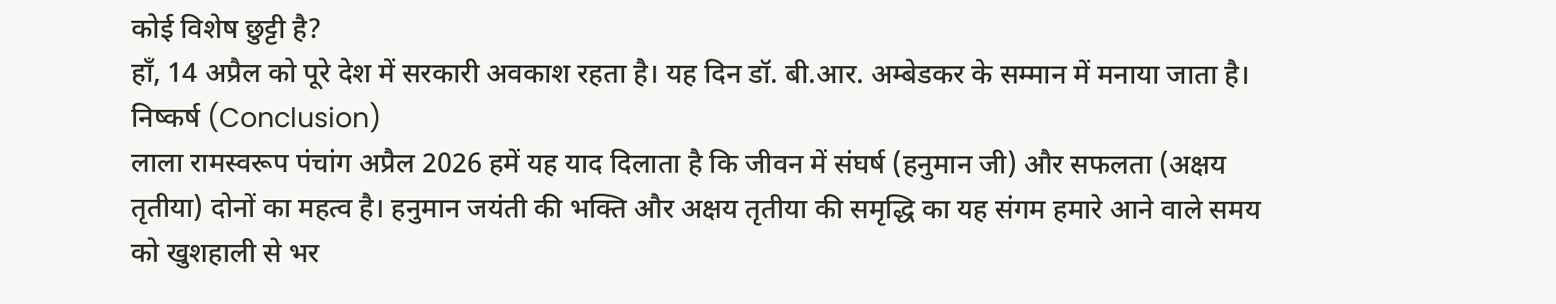कोई विशेष छुट्टी है?
हाँ, 14 अप्रैल को पूरे देश में सरकारी अवकाश रहता है। यह दिन डॉ. बी.आर. अम्बेडकर के सम्मान में मनाया जाता है।
निष्कर्ष (Conclusion)
लाला रामस्वरूप पंचांग अप्रैल 2026 हमें यह याद दिलाता है कि जीवन में संघर्ष (हनुमान जी) और सफलता (अक्षय तृतीया) दोनों का महत्व है। हनुमान जयंती की भक्ति और अक्षय तृतीया की समृद्धि का यह संगम हमारे आने वाले समय को खुशहाली से भर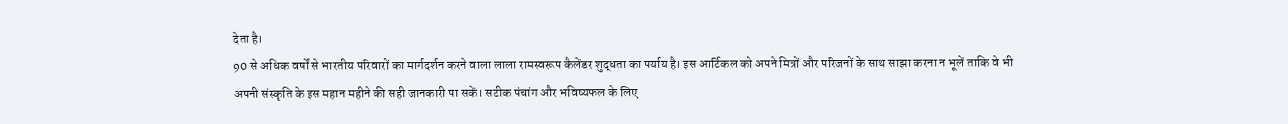देता है।
90 से अधिक वर्षों से भारतीय परिवारों का मार्गदर्शन करने वाला लाला रामस्वरूप कैलेंडर शुद्धता का पर्याय है। इस आर्टिकल को अपने मित्रों और परिजनों के साथ साझा करना न भूलें ताकि वे भी अपनी संस्कृति के इस महान महीने की सही जानकारी पा सकें। सटीक पंचांग और भविष्यफल के लिए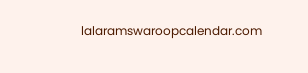lalaramswaroopcalendar.com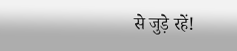से जुड़े रहें!